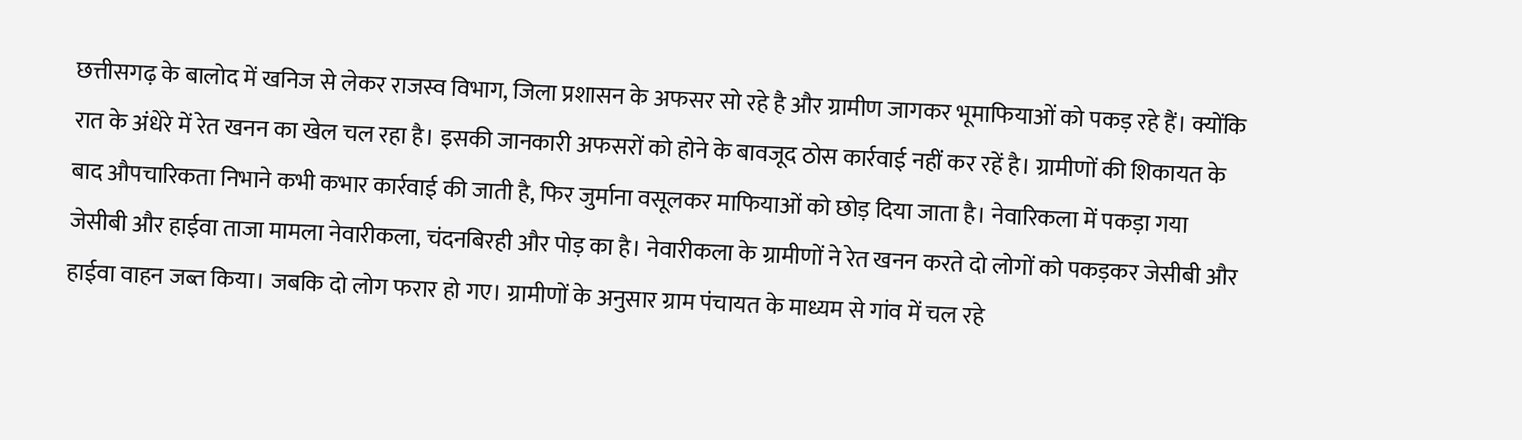छत्तीसगढ़ के बालोद में खनिज से लेकर राजस्व विभाग, जिला प्रशासन के अफसर सो रहे है और ग्रामीण जागकर भूमाफियाओं को पकड़ रहे हैं। क्योंकि रात के अंधेरे में रेत खनन का खेल चल रहा है। इसकी जानकारी अफसरों को होने के बावजूद ठोस कार्रवाई नहीं कर रहें है। ग्रामीणों की शिकायत के बाद औपचारिकता निभाने कभी कभार कार्रवाई की जाती है, फिर जुर्माना वसूलकर माफियाओं को छोड़ दिया जाता है। नेवारिकला में पकड़ा गया जेसीबी और हाईवा ताजा मामला नेवारीकला, चंदनबिरही और पोड़ का है। नेवारीकला के ग्रामीणों ने रेत खनन करते दो लोगों को पकड़कर जेसीबी और हाईवा वाहन जब्त किया। जबकि दो लोग फरार हो गए। ग्रामीणों के अनुसार ग्राम पंचायत के माध्यम से गांव में चल रहे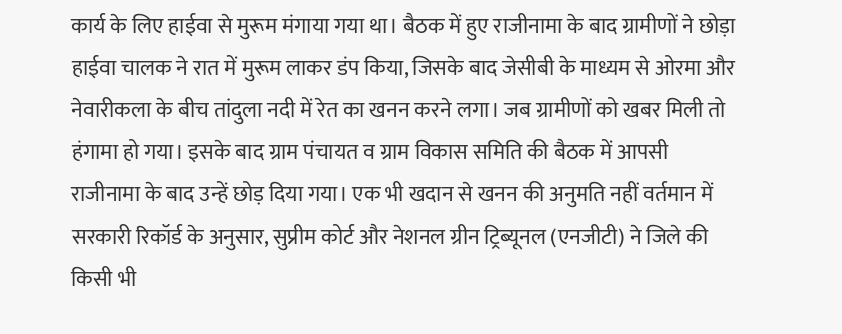कार्य के लिए हाईवा से मुरूम मंगाया गया था। बैठक में हुए राजीनामा के बाद ग्रामीणों ने छोड़ा हाईवा चालक ने रात में मुरूम लाकर डंप किया, जिसके बाद जेसीबी के माध्यम से ओरमा और नेवारीकला के बीच तांदुला नदी में रेत का खनन करने लगा। जब ग्रामीणों को खबर मिली तो हंगामा हो गया। इसके बाद ग्राम पंचायत व ग्राम विकास समिति की बैठक में आपसी राजीनामा के बाद उन्हें छोड़ दिया गया। एक भी खदान से खनन की अनुमति नहीं वर्तमान में सरकारी रिकॉर्ड के अनुसार, सुप्रीम कोर्ट और नेशनल ग्रीन ट्रिब्यूनल (एनजीटी) ने जिले की किसी भी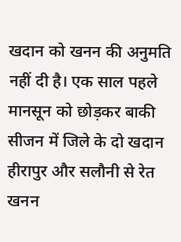खदान को खनन की अनुमति नहीं दी है। एक साल पहले मानसून को छोड़कर बाकी सीजन में जिले के दो खदान हीरापुर और सलौनी से रेत खनन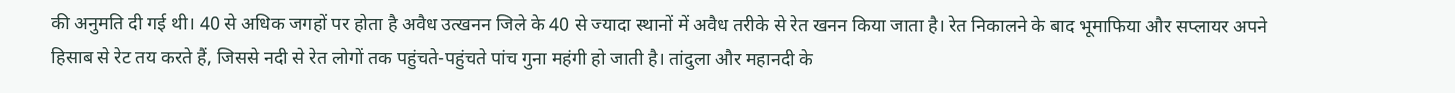की अनुमति दी गई थी। 40 से अधिक जगहों पर होता है अवैध उत्खनन जिले के 40 से ज्यादा स्थानों में अवैध तरीके से रेत खनन किया जाता है। रेत निकालने के बाद भूमाफिया और सप्लायर अपने हिसाब से रेट तय करते हैं, जिससे नदी से रेत लोगों तक पहुंचते-पहुंचते पांच गुना महंगी हो जाती है। तांदुला और महानदी के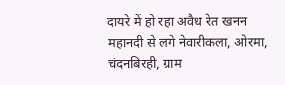दायरे में हो रहा अवैध रेत खनन महानदी से लगे नेवारीकला, ओरमा, चंदनबिरही, ग्राम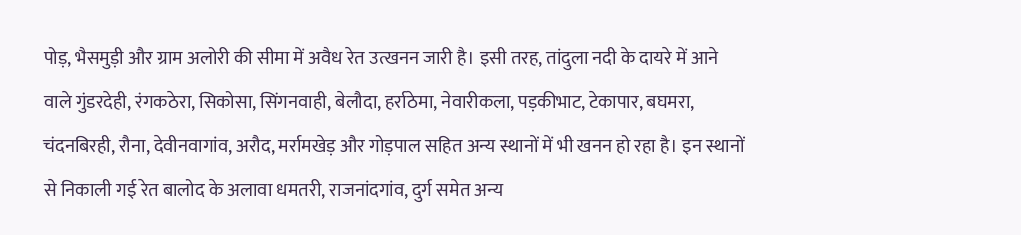पोड़, भैसमुड़ी और ग्राम अलोरी की सीमा में अवैध रेत उत्खनन जारी है। इसी तरह, तांदुला नदी के दायरे में आने वाले गुंडरदेही, रंगकठेरा, सिकोसा, सिंगनवाही, बेलौदा, हर्राठेमा, नेवारीकला, पड़कीभाट, टेकापार, बघमरा, चंदनबिरही, रौना, देवीनवागांव, अरौद, मर्रामखेड़ और गोड़पाल सहित अन्य स्थानों में भी खनन हो रहा है। इन स्थानों से निकाली गई रेत बालोद के अलावा धमतरी, राजनांदगांव, दुर्ग समेत अन्य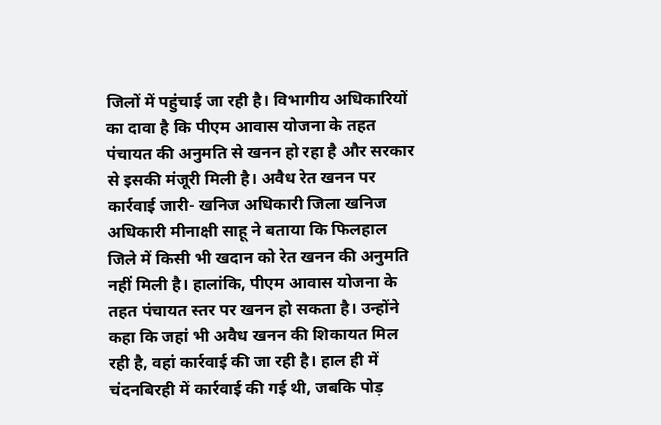जिलों में पहुंचाई जा रही है। विभागीय अधिकारियों का दावा है कि पीएम आवास योजना के तहत पंचायत की अनुमति से खनन हो रहा है और सरकार से इसकी मंजूरी मिली है। अवैध रेत खनन पर कार्रवाई जारी- खनिज अधिकारी जिला खनिज अधिकारी मीनाक्षी साहू ने बताया कि फिलहाल जिले में किसी भी खदान को रेत खनन की अनुमति नहीं मिली है। हालांकि, पीएम आवास योजना के तहत पंचायत स्तर पर खनन हो सकता है। उन्होंने कहा कि जहां भी अवैध खनन की शिकायत मिल रही है, वहां कार्रवाई की जा रही है। हाल ही में चंदनबिरही में कार्रवाई की गई थी, जबकि पोड़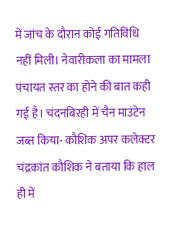में जांच के दौरान कोई गतिविधि नहीं मिली। नेवारीकला का मामला पंचायत स्तर का होने की बात कही गई है। चंदनबिरही में चैन माउंटेन जब्त किया- कौशिक अपर कलेक्टर चंद्रकांत कौशिक ने बताया कि हाल ही में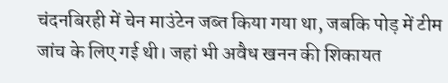चंदनबिरही में चेन माउंटेन जब्त किया गया था, जबकि पोड़ में टीम जांच के लिए गई थी। जहां भी अवैध खनन की शिकायत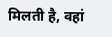मिलती है, वहां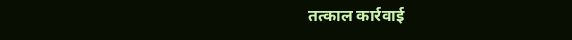तत्काल कार्रवाई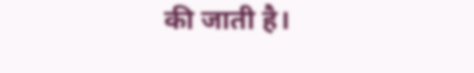की जाती है।